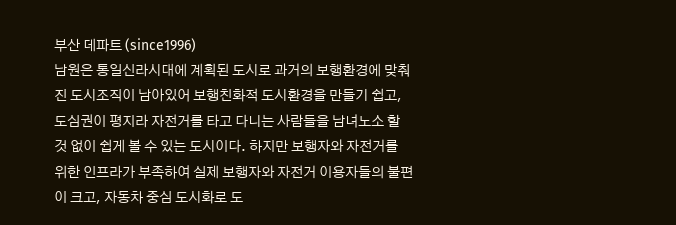부산 데파트 (since1996)
남원은 통일신라시대에 계획된 도시로 과거의 보행환경에 맞춰진 도시조직이 남아있어 보행친화적 도시환경을 만들기 쉽고, 도심권이 평지라 자전거를 타고 다니는 사람들을 남녀노소 할 것 없이 쉽게 볼 수 있는 도시이다. 하지만 보행자와 자전거를 위한 인프라가 부족하여 실제 보행자와 자전거 이용자들의 불편이 크고, 자동차 중심 도시화로 도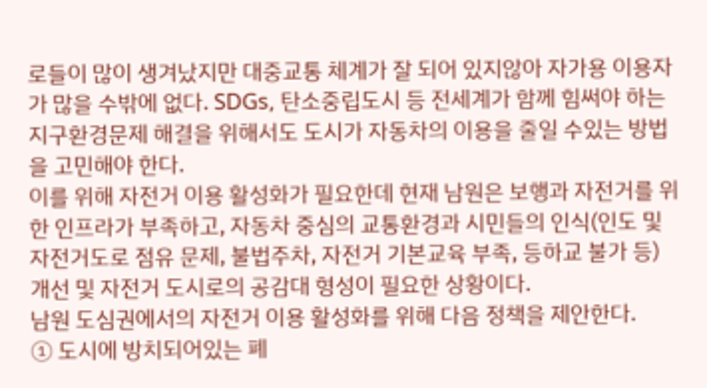로들이 많이 생겨났지만 대중교통 체계가 잘 되어 있지않아 자가용 이용자가 많을 수밖에 없다. SDGs, 탄소중립도시 등 전세계가 함께 힘써야 하는 지구환경문제 해결을 위해서도 도시가 자동차의 이용을 줄일 수있는 방법을 고민해야 한다.
이를 위해 자전거 이용 활성화가 필요한데 현재 남원은 보행과 자전거를 위한 인프라가 부족하고, 자동차 중심의 교통환경과 시민들의 인식(인도 및 자전거도로 점유 문제, 불법주차, 자전거 기본교육 부족, 등하교 불가 등) 개선 및 자전거 도시로의 공감대 형성이 필요한 상황이다.
남원 도심권에서의 자전거 이용 활성화를 위해 다음 정책을 제안한다.
① 도시에 방치되어있는 폐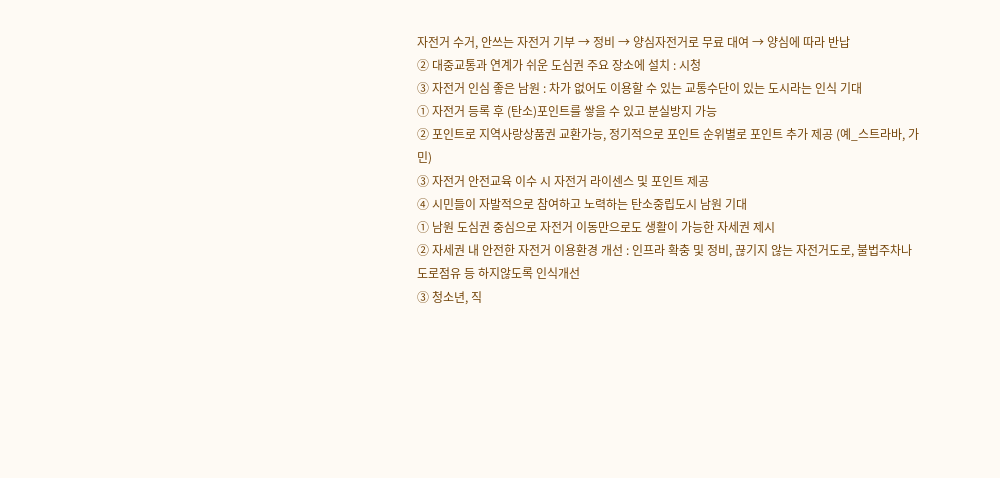자전거 수거, 안쓰는 자전거 기부 → 정비 → 양심자전거로 무료 대여 → 양심에 따라 반납
② 대중교통과 연계가 쉬운 도심권 주요 장소에 설치 : 시청
③ 자전거 인심 좋은 남원 : 차가 없어도 이용할 수 있는 교통수단이 있는 도시라는 인식 기대
① 자전거 등록 후 (탄소)포인트를 쌓을 수 있고 분실방지 가능
② 포인트로 지역사랑상품권 교환가능, 정기적으로 포인트 순위별로 포인트 추가 제공 (예_스트라바, 가민)
③ 자전거 안전교육 이수 시 자전거 라이센스 및 포인트 제공
④ 시민들이 자발적으로 참여하고 노력하는 탄소중립도시 남원 기대
① 남원 도심권 중심으로 자전거 이동만으로도 생활이 가능한 자세권 제시
② 자세권 내 안전한 자전거 이용환경 개선 : 인프라 확충 및 정비, 끊기지 않는 자전거도로, 불법주차나 도로점유 등 하지않도록 인식개선
③ 청소년, 직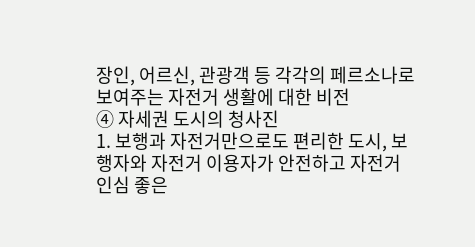장인, 어르신, 관광객 등 각각의 페르소나로 보여주는 자전거 생활에 대한 비전
④ 자세권 도시의 청사진
1. 보행과 자전거만으로도 편리한 도시, 보행자와 자전거 이용자가 안전하고 자전거 인심 좋은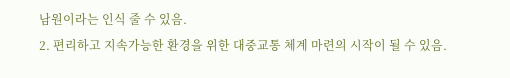남원이라는 인식 줄 수 있음.
2. 편리하고 지속가능한 환경을 위한 대중교통 체계 마련의 시작이 될 수 있음.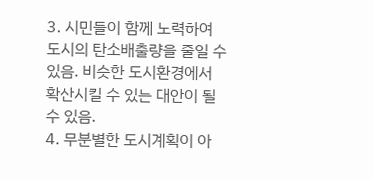3. 시민들이 함께 노력하여 도시의 탄소배출량을 줄일 수 있음. 비슷한 도시환경에서 확산시킬 수 있는 대안이 될 수 있음.
4. 무분별한 도시계획이 아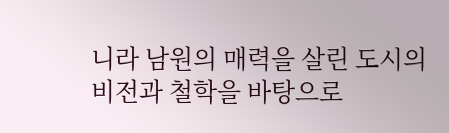니라 남원의 매력을 살린 도시의 비전과 철학을 바탕으로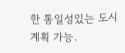한 통일성있는 도시계획 가능.